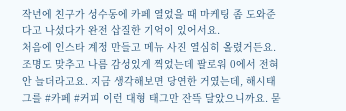작년에 친구가 성수동에 카페 열었을 때 마케팅 좀 도와준다고 나섰다가 완전 삽질한 기억이 있어서요.
처음에 인스타 계정 만들고 메뉴 사진 열심히 올렸거든요. 조명도 맞추고 나름 감성있게 찍었는데 팔로워 0에서 전혀 안 늘더라고요. 지금 생각해보면 당연한 거였는데, 해시태그를 #카페 #커피 이런 대형 태그만 잔뜩 달았으니까요. 묻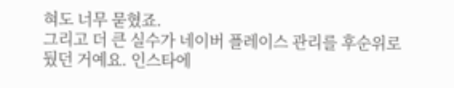혀도 너무 묻혔죠.
그리고 더 큰 실수가 네이버 플레이스 관리를 후순위로 뒀던 거예요. 인스타에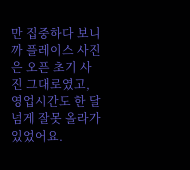만 집중하다 보니까 플레이스 사진은 오픈 초기 사진 그대로였고, 영업시간도 한 달 넘게 잘못 올라가 있었어요.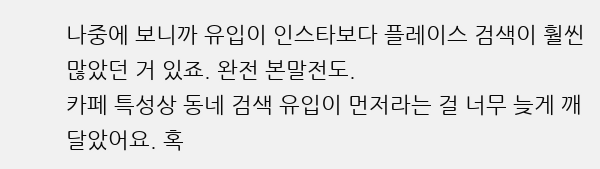나중에 보니까 유입이 인스타보다 플레이스 검색이 훨씬 많았던 거 있죠. 완전 본말전도.
카페 특성상 동네 검색 유입이 먼저라는 걸 너무 늦게 깨달았어요. 혹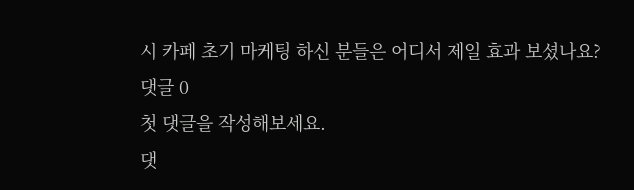시 카페 초기 마케팅 하신 분들은 어디서 제일 효과 보셨나요?
댓글 0
첫 댓글을 작성해보세요.
댓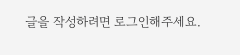글을 작성하려면 로그인해주세요.